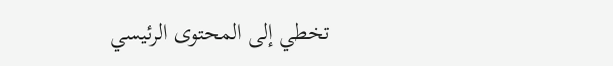تخطي إلى المحتوى الرئيسي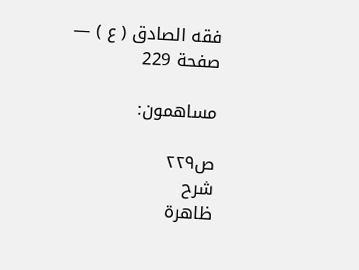فقه الصادق ( ع ) — صفحة 229

مساهمون:

ص٢٢٩
شرح
ظاهرة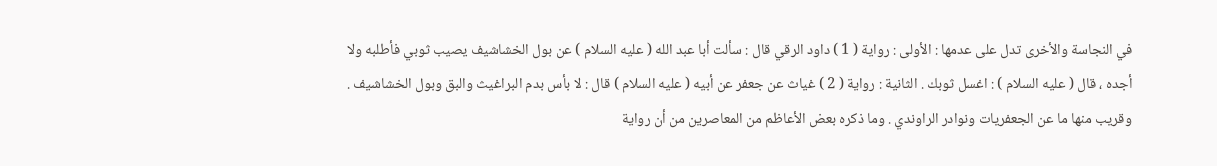في النجاسة والأخرى تدل على عدمها : الأولى : رواية ( 1 ) داود الرقي قال : سألت أبا عبد الله ( عليه السلام ) عن بول الخشاشيف يصيب ثوبي فأطلبه ولا أجده ، قال ( عليه السلام ) : اغسل ثوبك . الثانية : رواية ( 2 ) غياث عن جعفر عن أبيه ( عليه السلام ) قال : لا بأس بدم البراغيث والبق وبول الخشاشيف . وقريب منها ما عن الجعفريات ونوادر الراوندي . وما ذكره بعض الأعاظم من المعاصرين من أن رواية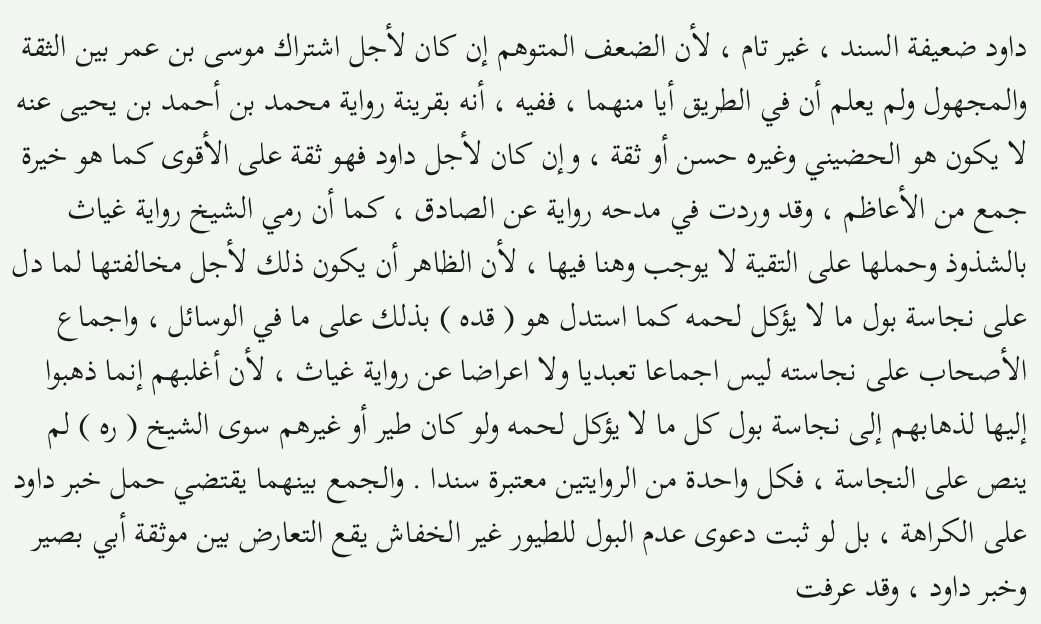داود ضعيفة السند ، غير تام ، لأن الضعف المتوهم إن كان لأجل اشتراك موسى بن عمر بين الثقة والمجهول ولم يعلم أن في الطريق أيا منهما ، ففيه ، أنه بقرينة رواية محمد بن أحمد بن يحيى عنه لا يكون هو الحضيني وغيره حسن أو ثقة ، وإن كان لأجل داود فهو ثقة على الأقوى كما هو خيرة جمع من الأعاظم ، وقد وردت في مدحه رواية عن الصادق ، كما أن رمي الشيخ رواية غياث بالشذوذ وحملها على التقية لا يوجب وهنا فيها ، لأن الظاهر أن يكون ذلك لأجل مخالفتها لما دل على نجاسة بول ما لا يؤكل لحمه كما استدل هو ( قده ) بذلك على ما في الوسائل ، واجماع الأصحاب على نجاسته ليس اجماعا تعبديا ولا اعراضا عن رواية غياث ، لأن أغلبهم إنما ذهبوا إليها لذهابهم إلى نجاسة بول كل ما لا يؤكل لحمه ولو كان طير أو غيرهم سوى الشيخ ( ره ) لم ينص على النجاسة ، فكل واحدة من الروايتين معتبرة سندا . والجمع بينهما يقتضي حمل خبر داود على الكراهة ، بل لو ثبت دعوى عدم البول للطيور غير الخفاش يقع التعارض بين موثقة أبي بصير وخبر داود ، وقد عرفت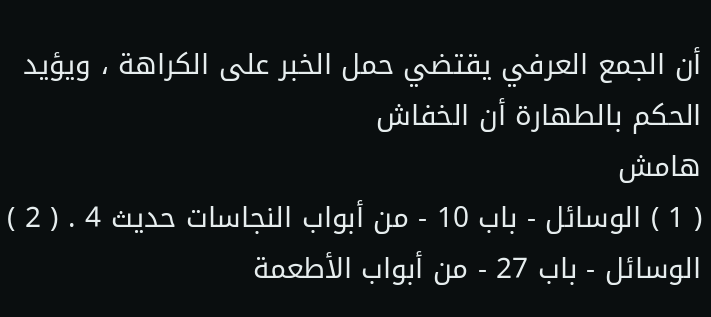أن الجمع العرفي يقتضي حمل الخبر على الكراهة ، ويؤيد الحكم بالطهارة أن الخفاش
هامش
( 1 ) الوسائل - باب 10 - من أبواب النجاسات حديث 4 . ( 2 ) الوسائل - باب 27 - من أبواب الأطعمة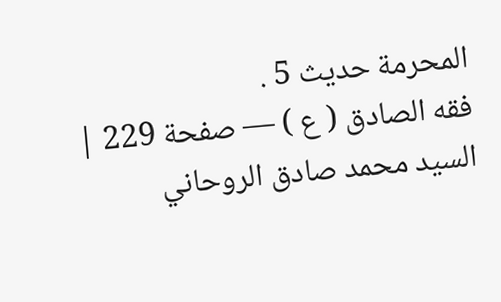المحرمة حديث 5 .
فقه الصادق ( ع ) — صفحة 229 | السيد محمد صادق الروحاني